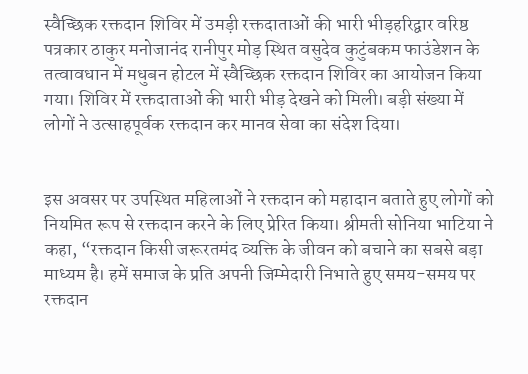स्वैच्छिक रक्तदान शिविर में उमड़ी रक्तदाताओं की भारी भीड़हरिद्वार वरिष्ठ पत्रकार ठाकुर मनोजानंद रानीपुर मोड़ स्थित वसुदेव कुटुंबकम फाउंडेशन के तत्वावधान में मधुबन होटल में स्वैच्छिक रक्तदान शिविर का आयोजन किया गया। शिविर में रक्तदाताओं की भारी भीड़ देखने को मिली। बड़ी संख्या में लोगों ने उत्साहपूर्वक रक्तदान कर मानव सेवा का संदेश दिया।


इस अवसर पर उपस्थित महिलाओं ने रक्तदान को महादान बताते हुए लोगों को नियमित रूप से रक्तदान करने के लिए प्रेरित किया। श्रीमती सोनिया भाटिया ने कहा, “रक्तदान किसी जरूरतमंद व्यक्ति के जीवन को बचाने का सबसे बड़ा माध्यम है। हमें समाज के प्रति अपनी जिम्मेदारी निभाते हुए समय-समय पर रक्तदान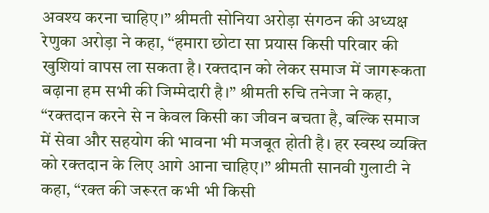अवश्य करना चाहिए।” श्रीमती सोनिया अरोड़ा संगठन की अध्यक्ष रेणुका अरोड़ा ने कहा, “हमारा छोटा सा प्रयास किसी परिवार की खुशियां वापस ला सकता है। रक्तदान को लेकर समाज में जागरूकता बढ़ाना हम सभी की जिम्मेदारी है।” श्रीमती रुचि तनेजा ने कहा, “रक्तदान करने से न केवल किसी का जीवन बचता है, बल्कि समाज में सेवा और सहयोग की भावना भी मजबूत होती है। हर स्वस्थ व्यक्ति को रक्तदान के लिए आगे आना चाहिए।” श्रीमती सानवी गुलाटी ने कहा, “रक्त की जरूरत कभी भी किसी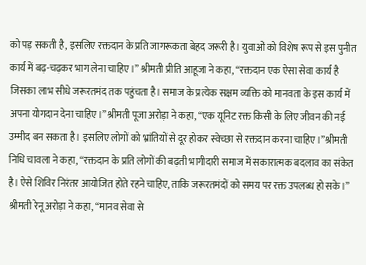को पड़ सकती है, इसलिए रक्तदान के प्रति जागरूकता बेहद जरूरी है। युवाओं को विशेष रूप से इस पुनीत कार्य में बढ़-चढ़कर भाग लेना चाहिए।” श्रीमती प्रीति आहूजा ने कहा, “रक्तदान एक ऐसा सेवा कार्य है जिसका लाभ सीधे जरूरतमंद तक पहुंचता है। समाज के प्रत्येक सक्षम व्यक्ति को मानवता के इस कार्य में अपना योगदान देना चाहिए।”श्रीमती पूजा अरोड़ा ने कहा, “एक यूनिट रक्त किसी के लिए जीवन की नई उम्मीद बन सकता है। इसलिए लोगों को भ्रांतियों से दूर होकर स्वेच्छा से रक्तदान करना चाहिए।”श्रीमती निधि चावला ने कहा, “रक्तदान के प्रति लोगों की बढ़ती भागीदारी समाज में सकारात्मक बदलाव का संकेत है। ऐसे शिविर निरंतर आयोजित होते रहने चाहिए, ताकि जरूरतमंदों को समय पर रक्त उपलब्ध हो सके।” श्रीमती रेनू अरोड़ा ने कहा, “मानव सेवा से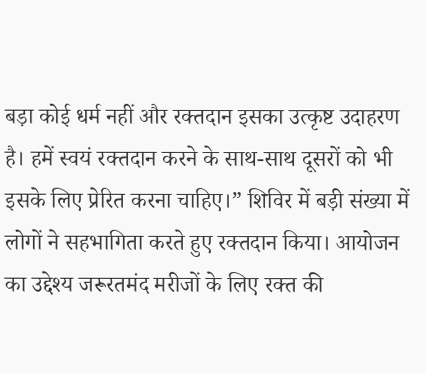बड़ा कोई धर्म नहीं और रक्तदान इसका उत्कृष्ट उदाहरण है। हमें स्वयं रक्तदान करने के साथ-साथ दूसरों को भी इसके लिए प्रेरित करना चाहिए।” शिविर में बड़ी संख्या में लोगों ने सहभागिता करते हुए रक्तदान किया। आयोजन का उद्देश्य जरूरतमंद मरीजों के लिए रक्त की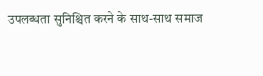उपलब्धता सुनिश्चित करने के साथ-साथ समाज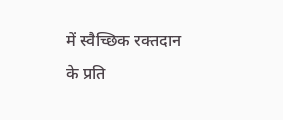में स्वैच्छिक रक्तदान के प्रति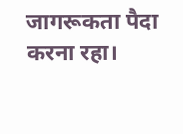जागरूकता पैदा करना रहा।